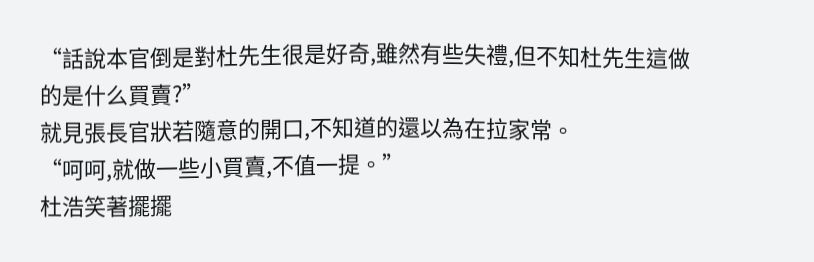“話說本官倒是對杜先生很是好奇,雖然有些失禮,但不知杜先生這做的是什么買賣?”
就見張長官狀若隨意的開口,不知道的還以為在拉家常。
“呵呵,就做一些小買賣,不值一提。”
杜浩笑著擺擺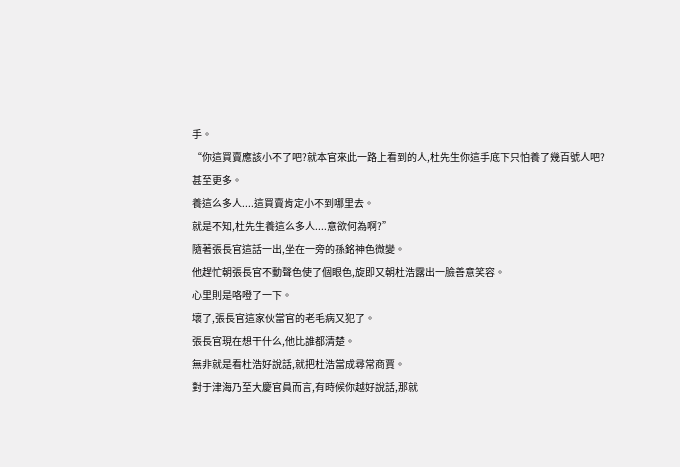手。
“你這買賣應該小不了吧?就本官來此一路上看到的人,杜先生你這手底下只怕養了幾百號人吧?
甚至更多。
養這么多人....這買賣肯定小不到哪里去。
就是不知,杜先生養這么多人....意欲何為啊?”
隨著張長官這話一出,坐在一旁的孫銘神色微變。
他趕忙朝張長官不動聲色使了個眼色,旋即又朝杜浩露出一臉善意笑容。
心里則是咯噔了一下。
壞了,張長官這家伙當官的老毛病又犯了。
張長官現在想干什么,他比誰都清楚。
無非就是看杜浩好說話,就把杜浩當成尋常商賈。
對于津海乃至大慶官員而言,有時候你越好說話,那就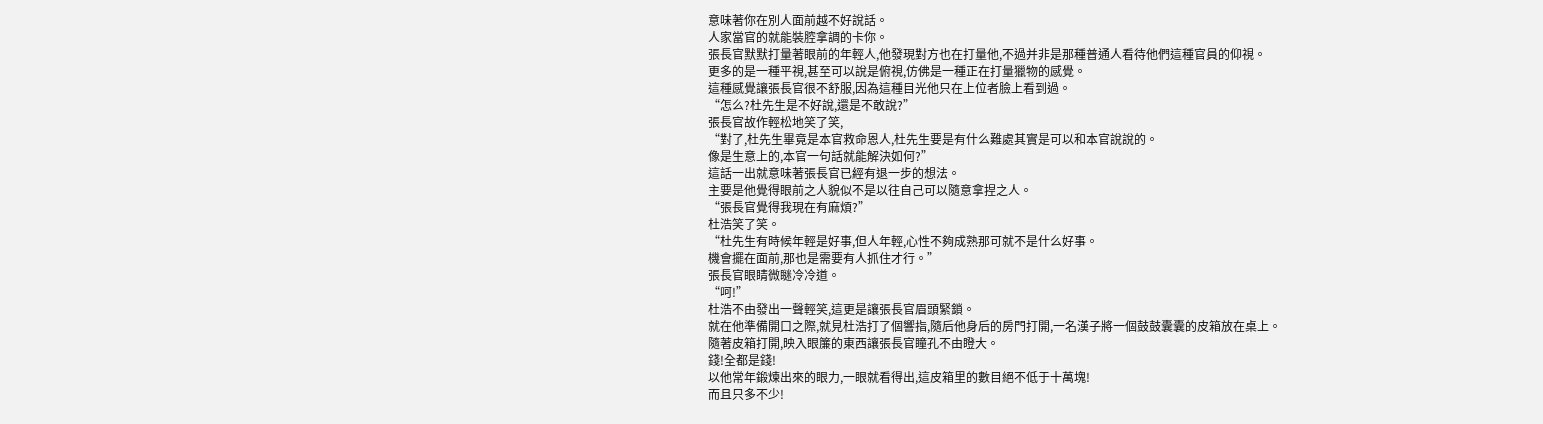意味著你在別人面前越不好說話。
人家當官的就能裝腔拿調的卡你。
張長官默默打量著眼前的年輕人,他發現對方也在打量他,不過并非是那種普通人看待他們這種官員的仰視。
更多的是一種平視,甚至可以說是俯視,仿佛是一種正在打量獵物的感覺。
這種感覺讓張長官很不舒服,因為這種目光他只在上位者臉上看到過。
“怎么?杜先生是不好說,還是不敢說?”
張長官故作輕松地笑了笑,
“對了,杜先生畢竟是本官救命恩人,杜先生要是有什么難處其實是可以和本官說說的。
像是生意上的,本官一句話就能解決如何?”
這話一出就意味著張長官已經有退一步的想法。
主要是他覺得眼前之人貌似不是以往自己可以隨意拿捏之人。
“張長官覺得我現在有麻煩?”
杜浩笑了笑。
“杜先生有時候年輕是好事,但人年輕,心性不夠成熟那可就不是什么好事。
機會擺在面前,那也是需要有人抓住才行。”
張長官眼睛微瞇冷冷道。
“呵!”
杜浩不由發出一聲輕笑,這更是讓張長官眉頭緊鎖。
就在他準備開口之際,就見杜浩打了個響指,隨后他身后的房門打開,一名漢子將一個鼓鼓囊囊的皮箱放在桌上。
隨著皮箱打開,映入眼簾的東西讓張長官瞳孔不由瞪大。
錢!全都是錢!
以他常年鍛煉出來的眼力,一眼就看得出,這皮箱里的數目絕不低于十萬塊!
而且只多不少!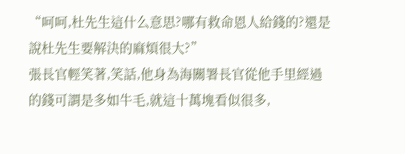“呵呵,杜先生這什么意思?哪有救命恩人給錢的?還是說杜先生要解決的麻煩很大?”
張長官輕笑著,笑話,他身為海關署長官從他手里經過的錢可謂是多如牛毛,就這十萬塊看似很多,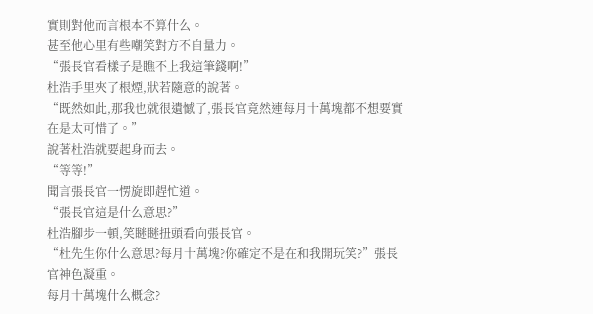實則對他而言根本不算什么。
甚至他心里有些嘲笑對方不自量力。
“張長官看樣子是瞧不上我這筆錢啊!”
杜浩手里夾了根煙,狀若隨意的說著。
“既然如此,那我也就很遺憾了,張長官竟然連每月十萬塊都不想要實在是太可惜了。”
說著杜浩就要起身而去。
“等等!”
聞言張長官一愣旋即趕忙道。
“張長官這是什么意思?”
杜浩腳步一頓,笑瞇瞇扭頭看向張長官。
“杜先生你什么意思?每月十萬塊?你確定不是在和我開玩笑?”張長官神色凝重。
每月十萬塊什么概念?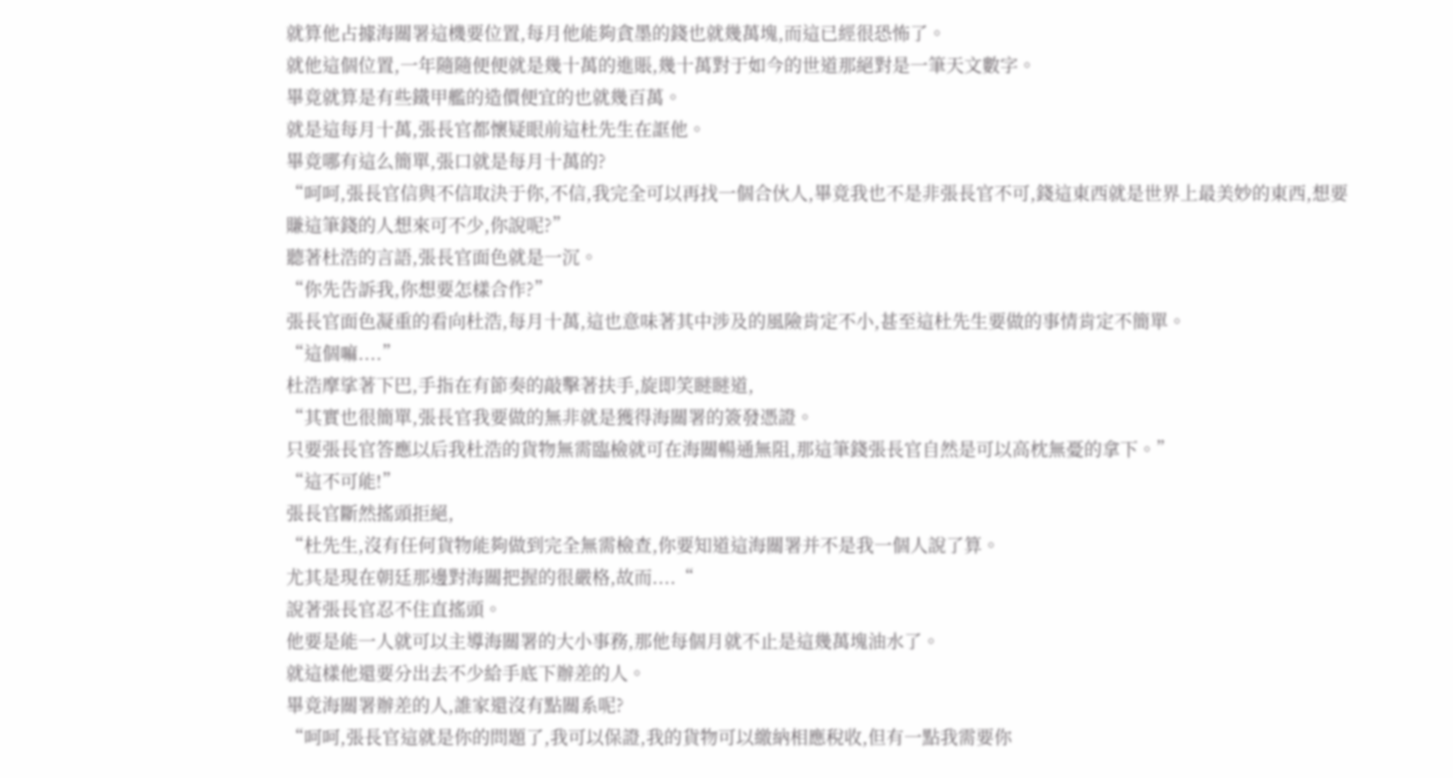就算他占據海關署這機要位置,每月他能夠貪墨的錢也就幾萬塊,而這已經很恐怖了。
就他這個位置,一年隨隨便便就是幾十萬的進賬,幾十萬對于如今的世道那絕對是一筆天文數字。
畢竟就算是有些鐵甲艦的造價便宜的也就幾百萬。
就是這每月十萬,張長官都懷疑眼前這杜先生在誆他。
畢竟哪有這么簡單,張口就是每月十萬的?
“呵呵,張長官信與不信取決于你,不信,我完全可以再找一個合伙人,畢竟我也不是非張長官不可,錢這東西就是世界上最美妙的東西,想要賺這筆錢的人想來可不少,你說呢?”
聽著杜浩的言語,張長官面色就是一沉。
“你先告訴我,你想要怎樣合作?”
張長官面色凝重的看向杜浩,每月十萬,這也意味著其中涉及的風險肯定不小,甚至這杜先生要做的事情肯定不簡單。
“這個嘛....”
杜浩摩挲著下巴,手指在有節奏的敲擊著扶手,旋即笑瞇瞇道,
“其實也很簡單,張長官我要做的無非就是獲得海關署的簽發憑證。
只要張長官答應以后我杜浩的貨物無需臨檢就可在海關暢通無阻,那這筆錢張長官自然是可以高枕無憂的拿下。”
“這不可能!”
張長官斷然搖頭拒絕,
“杜先生,沒有任何貨物能夠做到完全無需檢查,你要知道這海關署并不是我一個人說了算。
尤其是現在朝廷那邊對海關把握的很嚴格,故而....“
說著張長官忍不住直搖頭。
他要是能一人就可以主導海關署的大小事務,那他每個月就不止是這幾萬塊油水了。
就這樣他還要分出去不少給手底下辦差的人。
畢竟海關署辦差的人,誰家還沒有點關系呢?
“呵呵,張長官這就是你的問題了,我可以保證,我的貨物可以繳納相應稅收,但有一點我需要你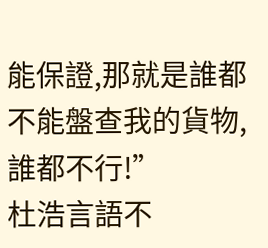能保證,那就是誰都不能盤查我的貨物,誰都不行!”
杜浩言語不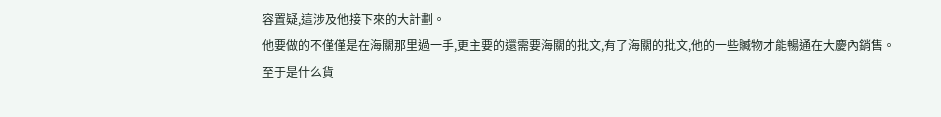容置疑,這涉及他接下來的大計劃。
他要做的不僅僅是在海關那里過一手,更主要的還需要海關的批文,有了海關的批文,他的一些贓物才能暢通在大慶內銷售。
至于是什么貨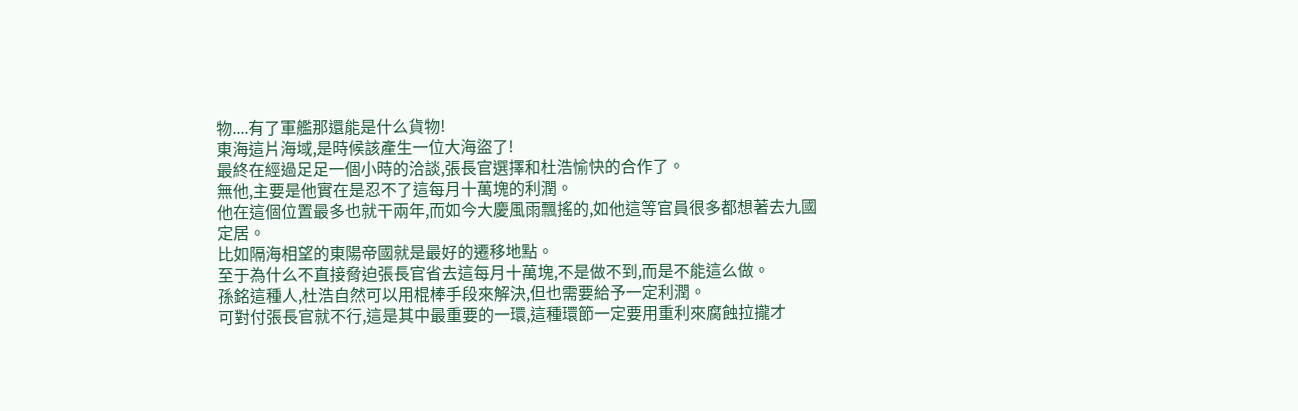物....有了軍艦那還能是什么貨物!
東海這片海域,是時候該產生一位大海盜了!
最終在經過足足一個小時的洽談,張長官選擇和杜浩愉快的合作了。
無他,主要是他實在是忍不了這每月十萬塊的利潤。
他在這個位置最多也就干兩年,而如今大慶風雨飄搖的,如他這等官員很多都想著去九國定居。
比如隔海相望的東陽帝國就是最好的遷移地點。
至于為什么不直接脅迫張長官省去這每月十萬塊,不是做不到,而是不能這么做。
孫銘這種人,杜浩自然可以用棍棒手段來解決,但也需要給予一定利潤。
可對付張長官就不行,這是其中最重要的一環,這種環節一定要用重利來腐蝕拉攏才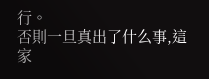行。
否則一旦真出了什么事,這家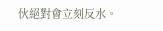伙絕對會立刻反水。